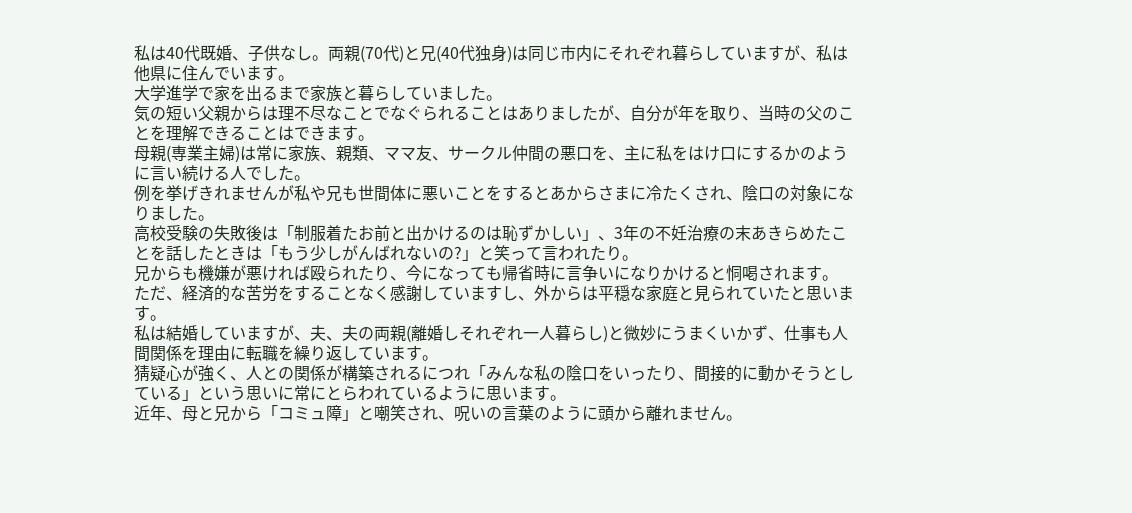私は40代既婚、子供なし。両親(70代)と兄(40代独身)は同じ市内にそれぞれ暮らしていますが、私は他県に住んでいます。
大学進学で家を出るまで家族と暮らしていました。
気の短い父親からは理不尽なことでなぐられることはありましたが、自分が年を取り、当時の父のことを理解できることはできます。
母親(専業主婦)は常に家族、親類、ママ友、サークル仲間の悪口を、主に私をはけ口にするかのように言い続ける人でした。
例を挙げきれませんが私や兄も世間体に悪いことをするとあからさまに冷たくされ、陰口の対象になりました。
高校受験の失敗後は「制服着たお前と出かけるのは恥ずかしい」、3年の不妊治療の末あきらめたことを話したときは「もう少しがんばれないの?」と笑って言われたり。
兄からも機嫌が悪ければ殴られたり、今になっても帰省時に言争いになりかけると恫喝されます。
ただ、経済的な苦労をすることなく感謝していますし、外からは平穏な家庭と見られていたと思います。
私は結婚していますが、夫、夫の両親(離婚しそれぞれ一人暮らし)と微妙にうまくいかず、仕事も人間関係を理由に転職を繰り返しています。
猜疑心が強く、人との関係が構築されるにつれ「みんな私の陰口をいったり、間接的に動かそうとしている」という思いに常にとらわれているように思います。
近年、母と兄から「コミュ障」と嘲笑され、呪いの言葉のように頭から離れません。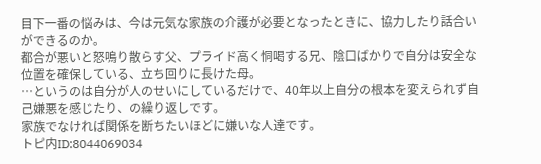目下一番の悩みは、今は元気な家族の介護が必要となったときに、協力したり話合いができるのか。
都合が悪いと怒鳴り散らす父、プライド高く恫喝する兄、陰口ばかりで自分は安全な位置を確保している、立ち回りに長けた母。
…というのは自分が人のせいにしているだけで、40年以上自分の根本を変えられず自己嫌悪を感じたり、の繰り返しです。
家族でなければ関係を断ちたいほどに嫌いな人達です。
トピ内ID:8044069034